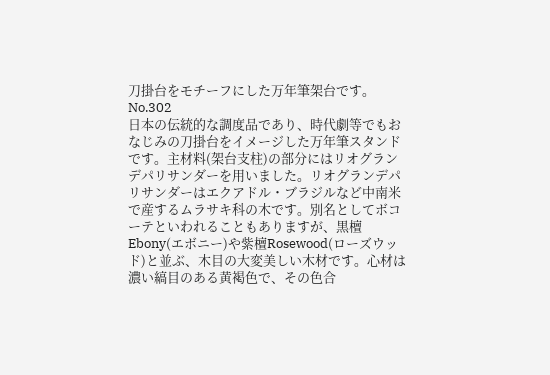刀掛台をモチーフにした万年筆架台です。 No.302
日本の伝統的な調度品であり、時代劇等でもおなじみの刀掛台をイメージした万年筆スタンドです。主材料(架台支柱)の部分にはリオグランデパリサンダーを用いました。リオグランデパリサンダーはエクアドル・ブラジルなど中南米で産するムラサキ科の木です。別名としてボコーテといわれることもありますが、黒檀Ebony(エボニー)や紫檀Rosewood(ローズウッド)と並ぶ、木目の大変美しい木材です。心材は濃い縞目のある黄褐色で、その色合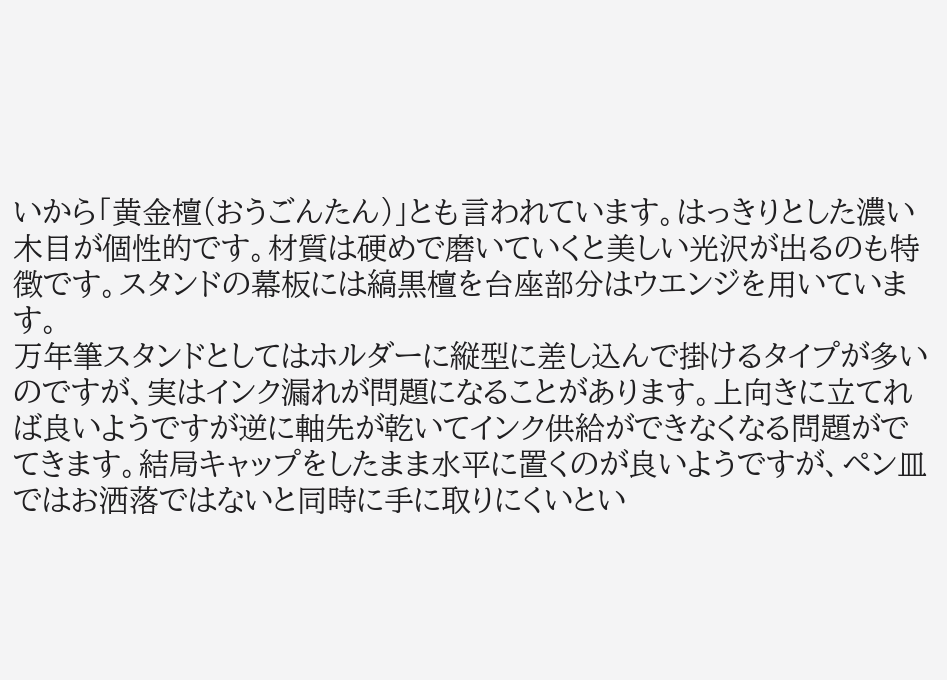いから「黄金檀(おうごんたん)」とも言われています。はっきりとした濃い木目が個性的です。材質は硬めで磨いていくと美しい光沢が出るのも特徴です。スタンドの幕板には縞黒檀を台座部分はウエンジを用いています。
万年筆スタンドとしてはホルダーに縦型に差し込んで掛けるタイプが多いのですが、実はインク漏れが問題になることがあります。上向きに立てれば良いようですが逆に軸先が乾いてインク供給ができなくなる問題がでてきます。結局キャップをしたまま水平に置くのが良いようですが、ペン皿ではお洒落ではないと同時に手に取りにくいとい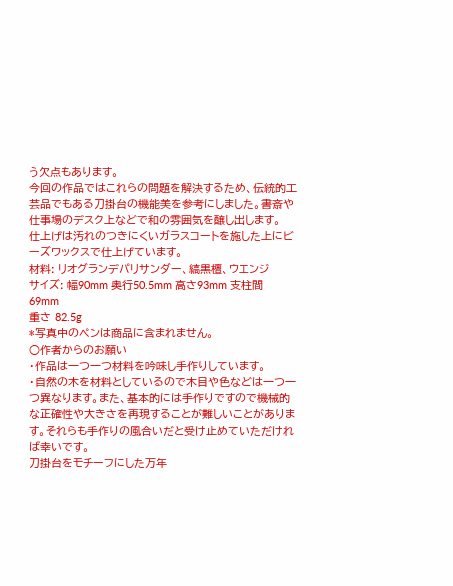う欠点もあります。
今回の作品ではこれらの問題を解決するため、伝統的工芸品でもある刀掛台の機能美を参考にしました。書斎や仕事場のデスク上などで和の雰囲気を醸し出します。
仕上げは汚れのつきにくいガラスコートを施した上にビーズワックスで仕上げています。
材料: リオグランデパリサンダー、縞黒檀、ウエンジ
サイズ: 幅90mm 奥行50.5mm 高さ93mm 支柱間 69mm
重さ 82.5g
*写真中のペンは商品に含まれません。
○作者からのお願い
・作品は一つ一つ材料を吟味し手作りしています。
・自然の木を材料としているので木目や色などは一つ一つ異なります。また、基本的には手作りですので機械的な正確性や大きさを再現することが難しいことがあります。それらも手作りの風合いだと受け止めていただければ幸いです。
刀掛台をモチーフにした万年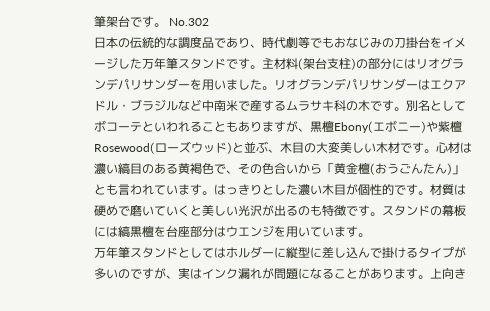筆架台です。 No.302
日本の伝統的な調度品であり、時代劇等でもおなじみの刀掛台をイメージした万年筆スタンドです。主材料(架台支柱)の部分にはリオグランデパリサンダーを用いました。リオグランデパリサンダーはエクアドル・ブラジルなど中南米で産するムラサキ科の木です。別名としてボコーテといわれることもありますが、黒檀Ebony(エボニー)や紫檀Rosewood(ローズウッド)と並ぶ、木目の大変美しい木材です。心材は濃い縞目のある黄褐色で、その色合いから「黄金檀(おうごんたん)」とも言われています。はっきりとした濃い木目が個性的です。材質は硬めで磨いていくと美しい光沢が出るのも特徴です。スタンドの幕板には縞黒檀を台座部分はウエンジを用いています。
万年筆スタンドとしてはホルダーに縦型に差し込んで掛けるタイプが多いのですが、実はインク漏れが問題になることがあります。上向き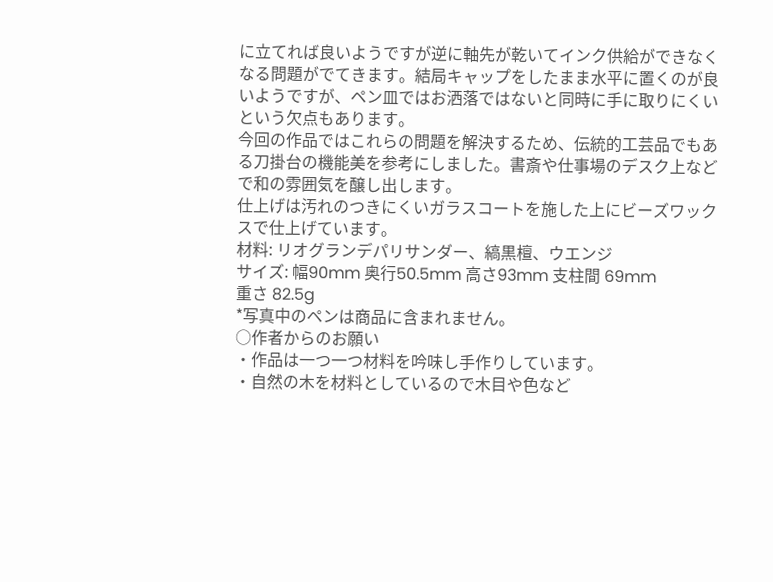に立てれば良いようですが逆に軸先が乾いてインク供給ができなくなる問題がでてきます。結局キャップをしたまま水平に置くのが良いようですが、ペン皿ではお洒落ではないと同時に手に取りにくいという欠点もあります。
今回の作品ではこれらの問題を解決するため、伝統的工芸品でもある刀掛台の機能美を参考にしました。書斎や仕事場のデスク上などで和の雰囲気を醸し出します。
仕上げは汚れのつきにくいガラスコートを施した上にビーズワックスで仕上げています。
材料: リオグランデパリサンダー、縞黒檀、ウエンジ
サイズ: 幅90mm 奥行50.5mm 高さ93mm 支柱間 69mm
重さ 82.5g
*写真中のペンは商品に含まれません。
○作者からのお願い
・作品は一つ一つ材料を吟味し手作りしています。
・自然の木を材料としているので木目や色など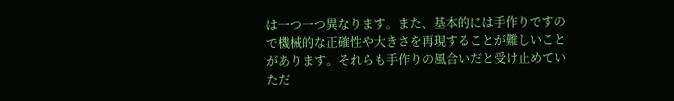は一つ一つ異なります。また、基本的には手作りですので機械的な正確性や大きさを再現することが難しいことがあります。それらも手作りの風合いだと受け止めていただ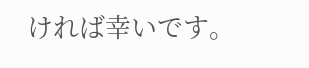ければ幸いです。